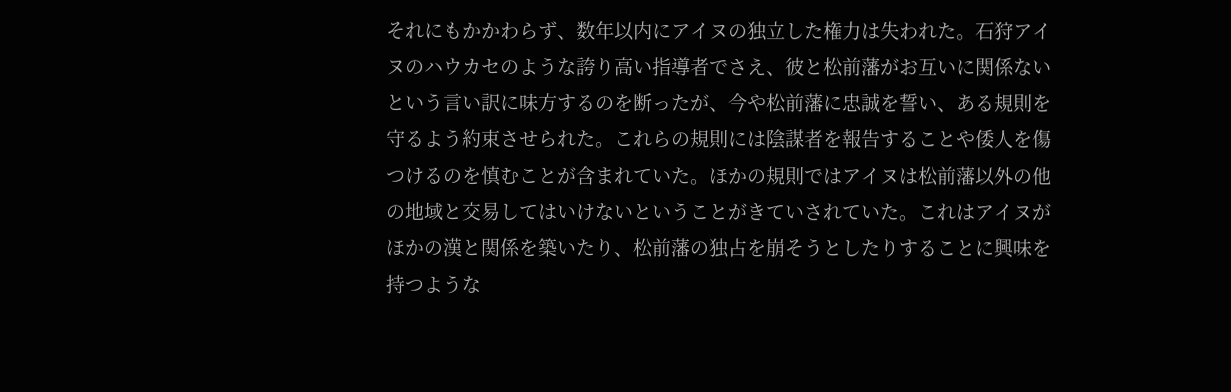それにもかかわらず、数年以内にアイヌの独立した権力は失われた。石狩アイヌのハウカセのような誇り高い指導者でさえ、彼と松前藩がお互いに関係ないという言い訳に味方するのを断ったが、今や松前藩に忠誠を誓い、ある規則を守るよう約束させられた。これらの規則には陰謀者を報告することや倭人を傷つけるのを慎むことが含まれていた。ほかの規則ではアイヌは松前藩以外の他の地域と交易してはいけないということがきていされていた。これはアイヌがほかの漢と関係を築いたり、松前藩の独占を崩そうとしたりすることに興味を持つような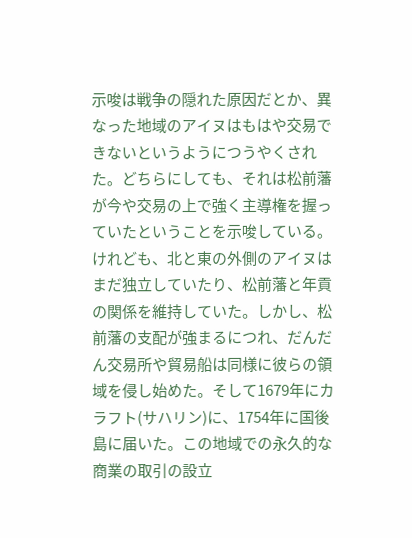示唆は戦争の隠れた原因だとか、異なった地域のアイヌはもはや交易できないというようにつうやくされた。どちらにしても、それは松前藩が今や交易の上で強く主導権を握っていたということを示唆している。けれども、北と東の外側のアイヌはまだ独立していたり、松前藩と年貢の関係を維持していた。しかし、松前藩の支配が強まるにつれ、だんだん交易所や貿易船は同様に彼らの領域を侵し始めた。そして1679年にカラフト(サハリン)に、1754年に国後島に届いた。この地域での永久的な商業の取引の設立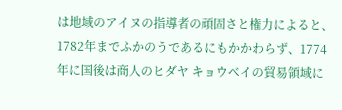は地域のアイヌの指導者の頑固さと権力によると、1782年までふかのうであるにもかかわらず、1774年に国後は商人のヒダヤ キョウベイの貿易領域に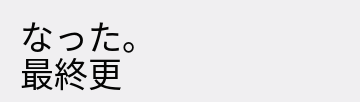なった。
最終更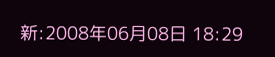新:2008年06月08日 18:29